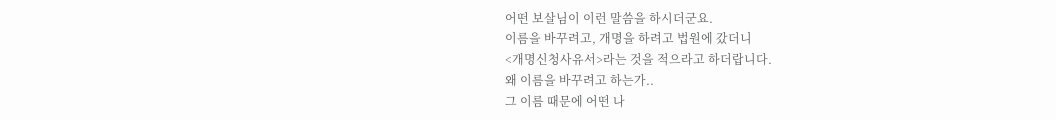어떤 보살님이 이런 말씀을 하시더군요.
이름을 바꾸려고, 개명을 하려고 법원에 갔더니
<개명신청사유서>라는 것을 적으라고 하더랍니다.
왜 이름을 바꾸려고 하는가..
그 이름 때문에 어떤 나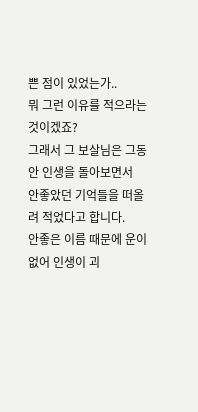쁜 점이 있었는가..
뭐 그런 이유를 적으라는 것이겠죠?
그래서 그 보살님은 그동안 인생을 돌아보면서
안좋았던 기억들을 떠올려 적었다고 합니다.
안좋은 이름 때문에 운이 없어 인생이 괴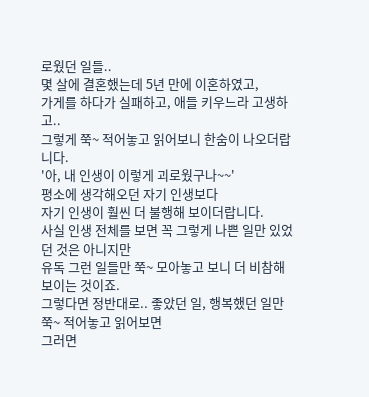로웠던 일들..
몇 살에 결혼했는데 5년 만에 이혼하였고,
가게를 하다가 실패하고, 애들 키우느라 고생하고..
그렇게 쭉~ 적어놓고 읽어보니 한숨이 나오더랍니다.
'아, 내 인생이 이렇게 괴로웠구나~~'
평소에 생각해오던 자기 인생보다
자기 인생이 훨씬 더 불행해 보이더랍니다.
사실 인생 전체를 보면 꼭 그렇게 나쁜 일만 있었던 것은 아니지만
유독 그런 일들만 쭉~ 모아놓고 보니 더 비참해 보이는 것이죠.
그렇다면 정반대로.. 좋았던 일, 행복했던 일만 쭉~ 적어놓고 읽어보면
그러면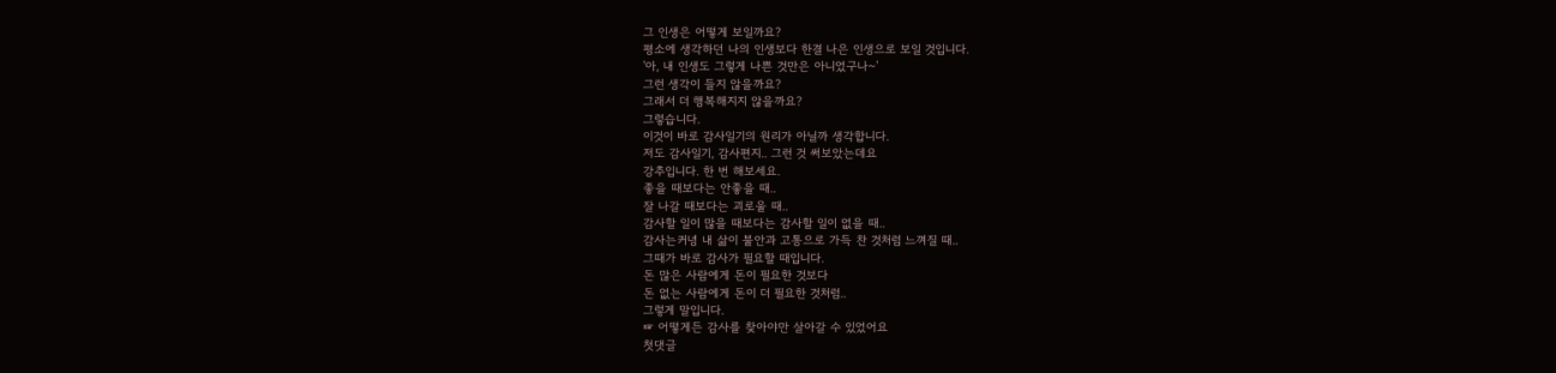그 인생은 어떻게 보일까요?
평소에 생각하던 나의 인생보다 한결 나은 인생으로 보일 것입니다.
'아, 내 인생도 그렇게 나쁜 것만은 아니었구나~'
그런 생각이 들지 않을까요?
그래서 더 행복해지지 않을까요?
그렇습니다.
이것이 바로 감사일기의 원리가 아닐까 생각합니다.
저도 감사일기, 감사편지.. 그런 것 써보았는데요
강추입니다. 한 번 해보세요.
좋을 때보다는 안좋을 때..
잘 나갈 때보다는 괴로울 때..
감사할 일이 많을 때보다는 감사할 일이 없을 때..
감사는커녕 내 삶이 불안과 고통으로 가득 찬 것처럼 느껴질 때..
그때가 바로 감사가 필요할 때입니다.
돈 많은 사람에게 돈이 필요한 것보다
돈 없는 사람에게 돈이 더 필요한 것처럼..
그렇게 말입니다.
☞ 어떻게든 감사를 찾아야만 살아갈 수 있었어요
첫댓글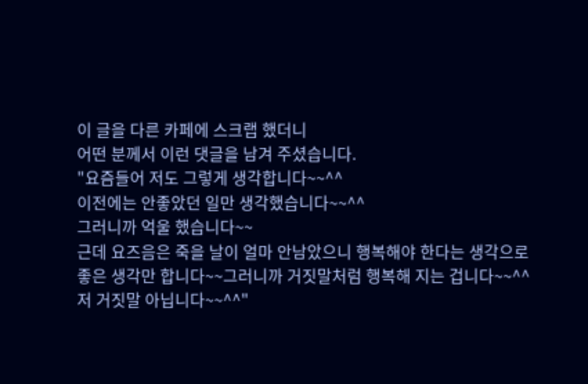이 글을 다른 카페에 스크랩 했더니
어떤 분께서 이런 댓글을 남겨 주셨습니다.
"요즘들어 저도 그렇게 생각합니다~~^^
이전에는 안좋았던 일만 생각했습니다~~^^
그러니까 억울 했습니다~~
근데 요즈음은 죽을 날이 얼마 안남았으니 행복해야 한다는 생각으로
좋은 생각만 합니다~~그러니까 거짓말처럼 행복해 지는 겁니다~~^^
저 거짓말 아닙니다~~^^"